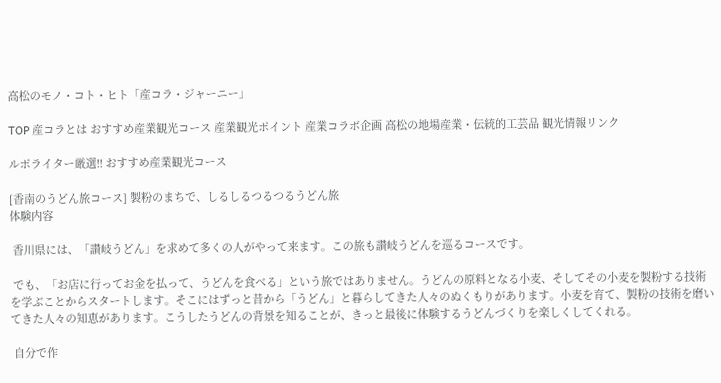高松のモノ・コト・ヒト「産コラ・ジャーニー」

TOP 産コラとは おすすめ産業観光コース 産業観光ポイント 産業コラボ企画 高松の地場産業・伝統的工芸品 観光情報リンク

ルポライター厳選!! おすすめ産業観光コース

[香南のうどん旅コース] 製粉のまちで、しるしるつるつるうどん旅
体験内容

 香川県には、「讃岐うどん」を求めて多くの人がやって来ます。この旅も讃岐うどんを巡るコースです。

 でも、「お店に行ってお金を払って、うどんを食べる」という旅ではありません。うどんの原料となる小麦、そしてその小麦を製粉する技術を学ぶことからスタートします。そこにはずっと昔から「うどん」と暮らしてきた人々のぬくもりがあります。小麦を育て、製粉の技術を磨いてきた人々の知恵があります。こうしたうどんの背景を知ることが、きっと最後に体験するうどんづくりを楽しくしてくれる。

 自分で作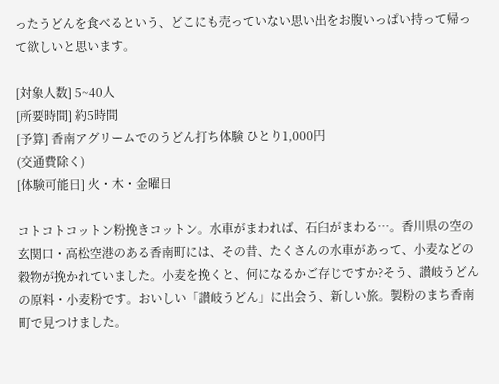ったうどんを食べるという、どこにも売っていない思い出をお腹いっぱい持って帰って欲しいと思います。

[対象人数] 5~40人
[所要時間] 約5時間
[予算] 香南アグリームでのうどん打ち体験 ひとり1,000円
(交通費除く)
[体験可能日] 火・木・金曜日

コトコトコットン粉挽きコットン。水車がまわれば、石臼がまわる…。香川県の空の玄関口・高松空港のある香南町には、その昔、たくさんの水車があって、小麦などの穀物が挽かれていました。小麦を挽くと、何になるかご存じですか?そう、讃岐うどんの原料・小麦粉です。おいしい「讃岐うどん」に出会う、新しい旅。製粉のまち香南町で見つけました。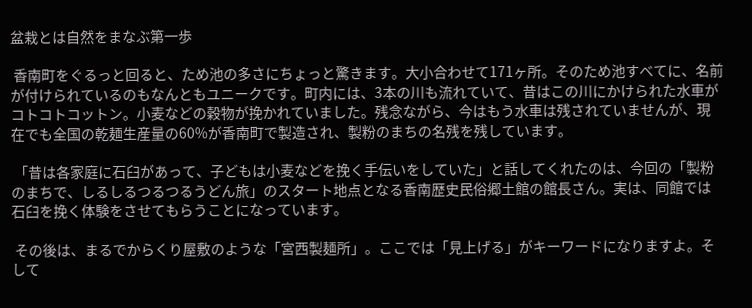盆栽とは自然をまなぶ第一歩

 香南町をぐるっと回ると、ため池の多さにちょっと驚きます。大小合わせて171ヶ所。そのため池すべてに、名前が付けられているのもなんともユニークです。町内には、3本の川も流れていて、昔はこの川にかけられた水車がコトコトコットン。小麦などの穀物が挽かれていました。残念ながら、今はもう水車は残されていませんが、現在でも全国の乾麺生産量の60%が香南町で製造され、製粉のまちの名残を残しています。

 「昔は各家庭に石臼があって、子どもは小麦などを挽く手伝いをしていた」と話してくれたのは、今回の「製粉のまちで、しるしるつるつるうどん旅」のスタート地点となる香南歴史民俗郷土館の館長さん。実は、同館では石臼を挽く体験をさせてもらうことになっています。

 その後は、まるでからくり屋敷のような「宮西製麺所」。ここでは「見上げる」がキーワードになりますよ。そして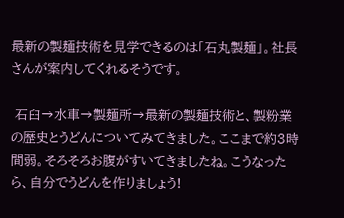最新の製麺技術を見学できるのは「石丸製麺」。社長さんが案内してくれるそうです。

 石臼→水車→製麺所→最新の製麺技術と、製粉業の歴史とうどんについてみてきました。ここまで約3時間弱。そろそろお腹がすいてきましたね。こうなったら、自分でうどんを作りましょう!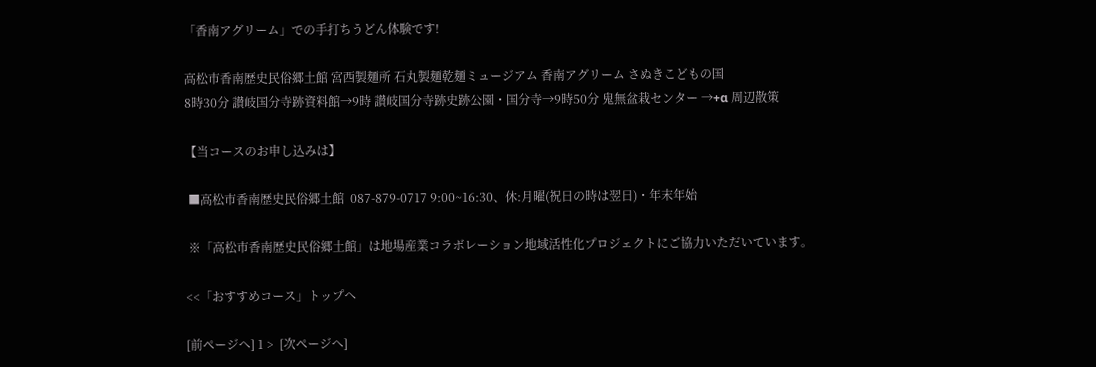「香南アグリーム」での手打ちうどん体験です!

高松市香南歴史民俗郷土館 宮西製麺所 石丸製麺乾麺ミュージアム 香南アグリーム さぬきこどもの国
8時30分 讃岐国分寺跡資料館→9時 讃岐国分寺跡史跡公園・国分寺→9時50分 鬼無盆栽センター →+α 周辺散策

【当コースのお申し込みは】

 ■高松市香南歴史民俗郷土館  087-879-0717 9:00~16:30、休:月曜(祝日の時は翌日)・年末年始

 ※「高松市香南歴史民俗郷土館」は地場産業コラボレーション地域活性化プロジェクトにご協力いただいています。

<<「おすすめコース」トップへ

[前ページへ] 1 >  [次ページへ]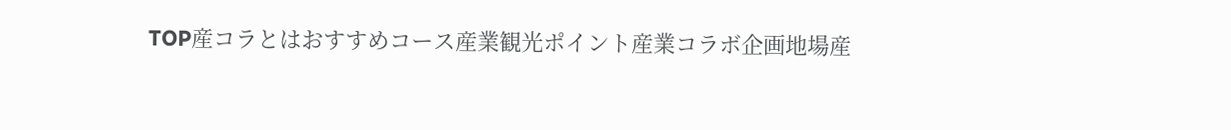TOP産コラとはおすすめコース産業観光ポイント産業コラボ企画地場産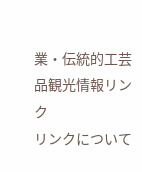業・伝統的工芸品観光情報リンク
リンクについて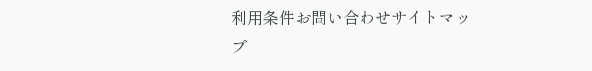利用条件お問い合わせサイトマップ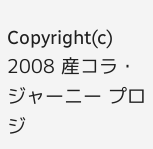Copyright(c) 2008 産コラ・ジャーニー プロジ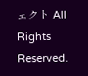ェクト All Rights Reserved.